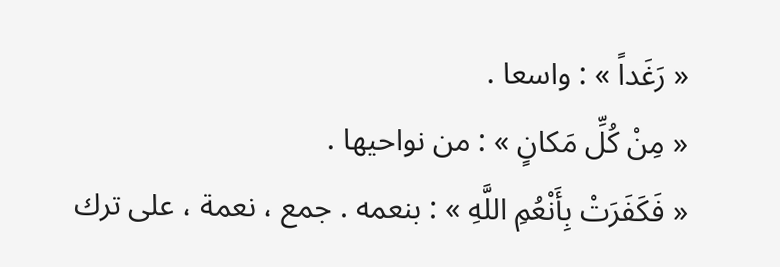« رَغَداً » : واسعا .
« مِنْ كُلِّ مَكانٍ » : من نواحيها .
« فَكَفَرَتْ بِأَنْعُمِ اللَّهِ » : بنعمه . جمع ، نعمة ، على ترك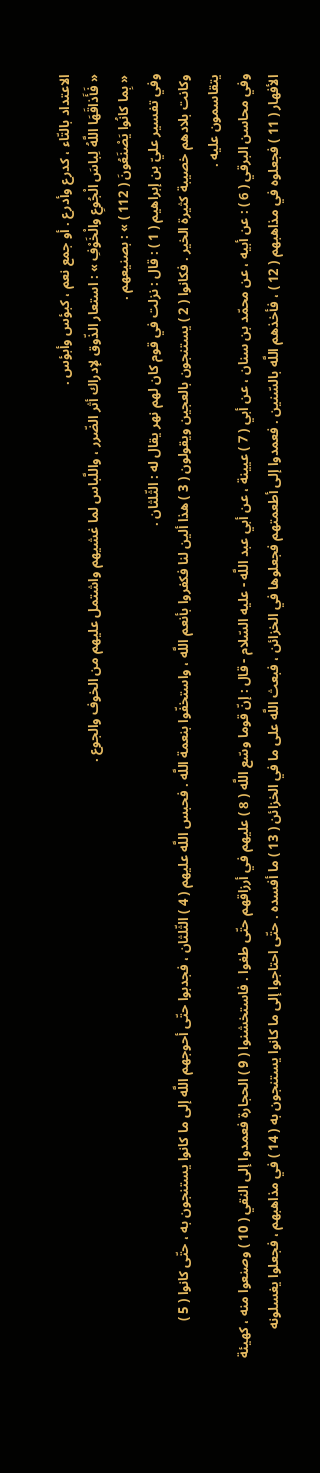الاعتداد بالتّاء ، كدرع وأدرع . أو جمع نعم ، كبؤس وأبؤس .
« فَأَذاقَهَا اللَّهُ لِباسَ الْجُوعِ والْخَوْفِ » : استعار الذّوق لإدراك أثر الضّرر ، واللَّباس لما غشيهم واشتمل عليهم من الخوف والجوع .
« بِما كانُوا يَصْنَعُونَ ( 112 ) » : بصنيعهم .
وفي تفسير عليّ بن إبراهيم ( 1 ) : قال : نزلت في قوم كان لهم نهر يقال له : الثّلثان .
وكانت بلادهم خصيبة كثيرة الخير . فكانوا ( 2 ) يستنجون بالعجين ويقولون ( 3 ) هذا ألين لنا فكفروا بأنعم اللَّه ، واستخفّوا بنعمة اللَّه . فحبس اللَّه عليهم ( 4 ) الثّلثان ، فجدبوا حتّى أحوجهم اللَّه إلى ما كانوا يستنجون به ، حتّى كانوا ( 5 ) يتقاسمون عليه .
وفي محاسن البرقي ( 6 ) : عن أبيه ، عن محمّد بن سنان ، عن أبي ( 7 ) عيينة ، عن أبي عبد اللَّه - عليه السّلام - قال : إنّ قوما وسّع اللَّه ( 8 ) عليهم في أرزاقهم حتّى طغوا . فاستخشنوا ( 9 ) الحجارة فعمدوا إلى النقي ( 10 ) وصنعوا منه ، كهيئة الأفهار ( 11 ) فجعلوه في مذاهبهم ( 12 ) ، فأخذهم اللَّه بالسّنين . فعمدوا إلى أطعمتهم فجعلوها في الخزائن ، فبعث اللَّه على ما في الخزائن ( 13 ) ما أفسده . حتّى احتاجوا إلى ما كانوا يستنجون به ( 14 ) في مذاهبهم ، فجعلوا يغسلونه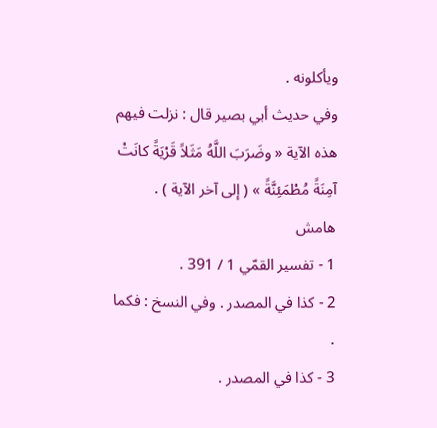ويأكلونه .
وفي حديث أبي بصير قال : نزلت فيهم هذه الآية « وضَرَبَ اللَّهُ مَثَلاً قَرْيَةً كانَتْ آمِنَةً مُطْمَئِنَّةً » ( إلى آخر الآية ) .
هامش
1 - تفسير القمّي 1 / 391 .
2 - كذا في المصدر . وفي النسخ : فكما .
3 - كذا في المصدر .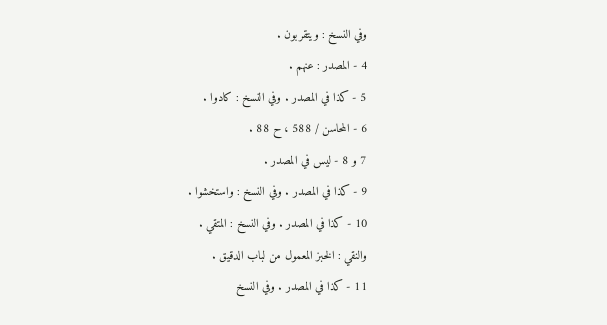وفي النسخ : ويتقربون .
4 - المصدر : عنهم .
5 - كذا في المصدر . وفي النسخ : كادوا .
6 - المحاسن / 588 ، ح 88 .
7 و 8 - ليس في المصدر .
9 - كذا في المصدر . وفي النسخ : واستخشوا .
10 - كذا في المصدر . وفي النسخ : المتقي .
والنقي : الخبز المعمول من لباب الدقيق .
11 - كذا في المصدر . وفي النسخ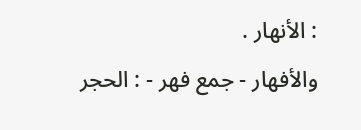: الأنهار .
والأفهار - جمع فهر - : الحجر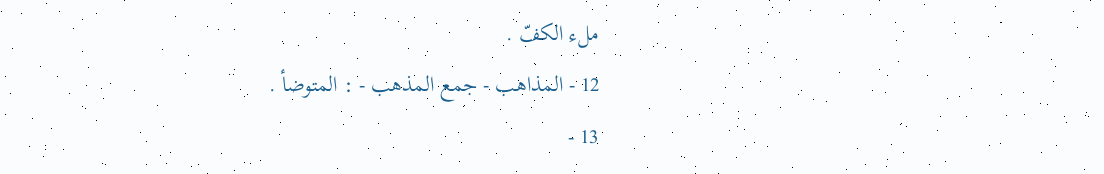ملء الكفّ .
12 - المذاهب - جمع المذهب - : المتوضأ .
13 -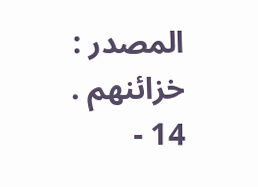المصدر : خزائنهم .
14 -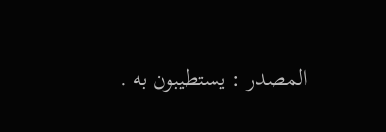المصدر : يستطيبون به .